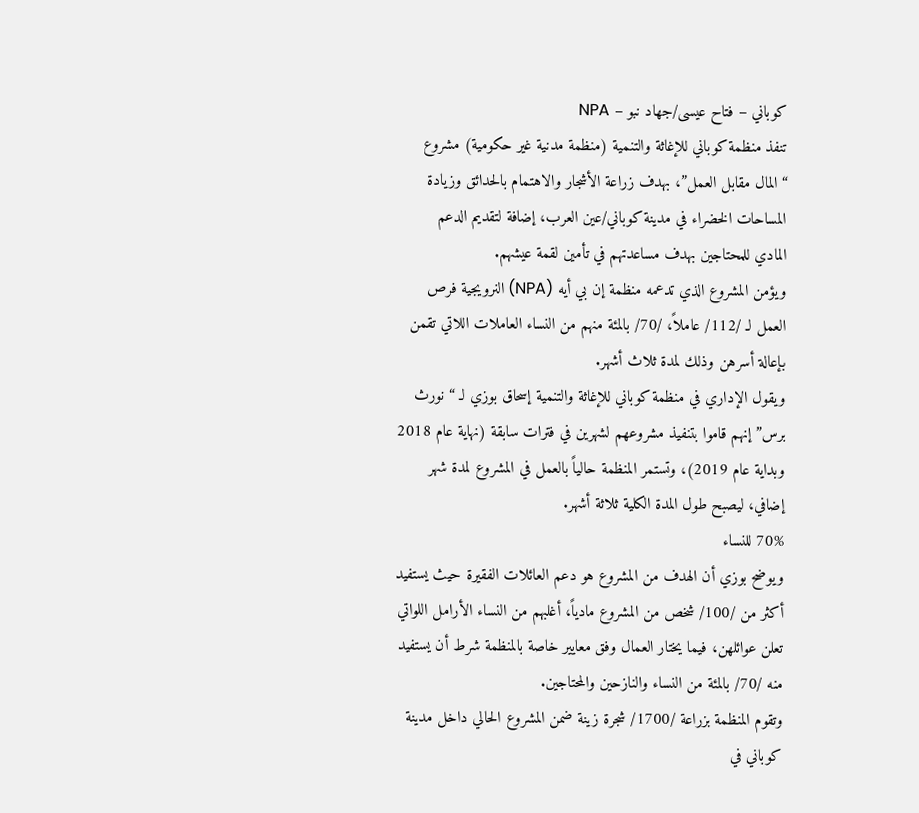كوباني – فتاح عيسى/جهاد نبو – NPA
تنفذ منظمة كوباني للإغاثة والتنمية (منظمة مدنية غير حكومية) مشروع “المال مقابل العمل”، بهدف زراعة الأشجار والاهتمام بالحدائق وزيادة المساحات الخضراء في مدينة كوباني/عين العرب، إضافة لتقديم الدعم المادي للمحتاجين بهدف مساعدتهم في تأمين لقمة عيشهم.
ويؤمن المشروع الذي تدعمه منظمة إن بي أيه (NPA) النرويجية فرص العمل لـ /112/ عاملاً، /70/ بالمئة منهم من النساء العاملات اللاتي تقمن بإعالة أسرهن وذلك لمدة ثلاث أشهر.
ويقول الإداري في منظمة كوباني للإغاثة والتنمية إسحاق بوزي لـ “نورث برس” إنهم قاموا بتنفيذ مشروعهم لشهرين في فترات سابقة (نهاية عام 2018 وبداية عام 2019)، وتستمر المنظمة حالياً بالعمل في المشروع لمدة شهر إضافي، ليصبح طول المدة الكلية ثلاثة أشهر.
70% للنساء
ويوضح بوزي أن الهدف من المشروع هو دعم العائلات الفقيرة حيث يستفيد أكثر من /100/ شخص من المشروع مادياً، أغلبهم من النساء الأرامل اللواتي تعلن عوائلهن، فيما يختار العمال وفق معايير خاصة بالمنظمة شرط أن يستفيد منه /70/ بالمئة من النساء والنازحين والمحتاجين.
وتقوم المنظمة بزراعة /1700/ شجرة زينة ضمن المشروع الحالي داخل مدينة كوباني في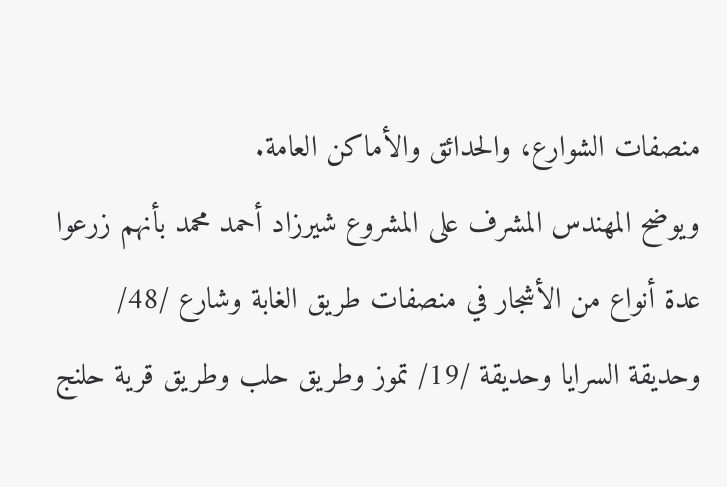منصفات الشوارع، والحدائق والأماكن العامة.
ويوضح المهندس المشرف على المشروع شيرزاد أحمد محمد بأنهم زرعوا عدة أنواع من الأشجار في منصفات طريق الغابة وشارع /48/ وحديقة السرايا وحديقة /19/ تموز وطريق حلب وطريق قرية حلنج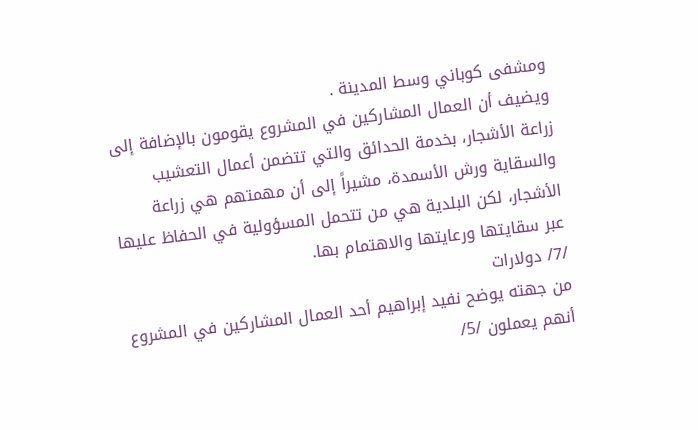ومشفى كوباني وسط المدينة .
ويضيف أن العمال المشاركين في المشروع يقومون بالإضافة إلى زراعة الأشجار، بخدمة الحدائق والتي تتضمن أعمال التعشيب والسقاية ورش الأسمدة، مشيراً إلى أن مهمتهم هي زراعة الأشجار، لكن البلدية هي من تتحمل المسؤولية في الحفاظ عليها عبر سقايتها ورعايتها والاهتمام بها.
/7/ دولارات
من جهته يوضح نفيد إبراهيم أحد العمال المشاركين في المشروع أنهم يعملون /5/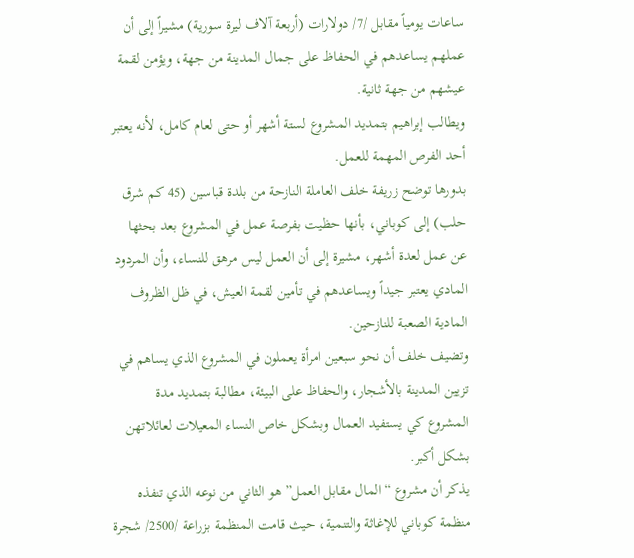ساعات يومياً مقابل /7/ دولارات (أربعة آلاف ليرة سورية) مشيراً إلى أن عملهم يساعدهم في الحفاظ على جمال المدينة من جهة، ويؤمن لقمة عيشهم من جهة ثانية.
ويطالب إبراهيم بتمديد المشروع لستة أشهر أو حتى لعام كامل، لأنه يعتبر أحد الفرص المهمة للعمل.
بدورها توضح زريفة خلف العاملة النازحة من بلدة قباسين (45 كم شرق حلب) إلى كوباني، بأنها حظيت بفرصة عمل في المشروع بعد بحثها عن عمل لعدة أشهر، مشيرة إلى أن العمل ليس مرهق للنساء، وأن المردود المادي يعتبر جيداً ويساعدهم في تأمين لقمة العيش، في ظل الظروف المادية الصعبة للنازحين.
وتضيف خلف أن نحو سبعين امرأة يعملون في المشروع الذي يساهم في تزيين المدينة بالأشجار، والحفاظ على البيئة، مطالبة بتمديد مدة المشروع كي يستفيد العمال وبشكل خاص النساء المعيلات لعائلاتهن بشكل أكبر.
يذكر أن مشروع “المال مقابل العمل” هو الثاني من نوعه الذي تنفذه منظمة كوباني للإغاثة والتنمية، حيث قامت المنظمة بزراعة /2500/ شجرة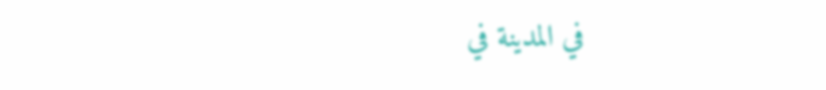في المدينة في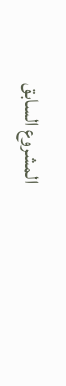المشروع السابق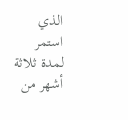الذي استمر لمدة ثلاثة أشهر من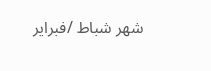شهر شباط /فبراير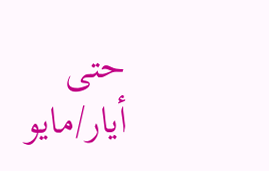حتى أيار/مايو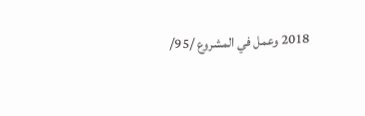2018 وعمل في المشروع /95/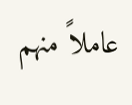عاملاً منهم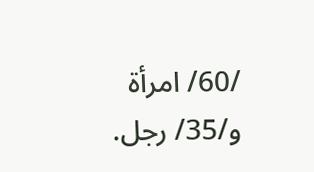/60/ امرأة و/35/ رجل.